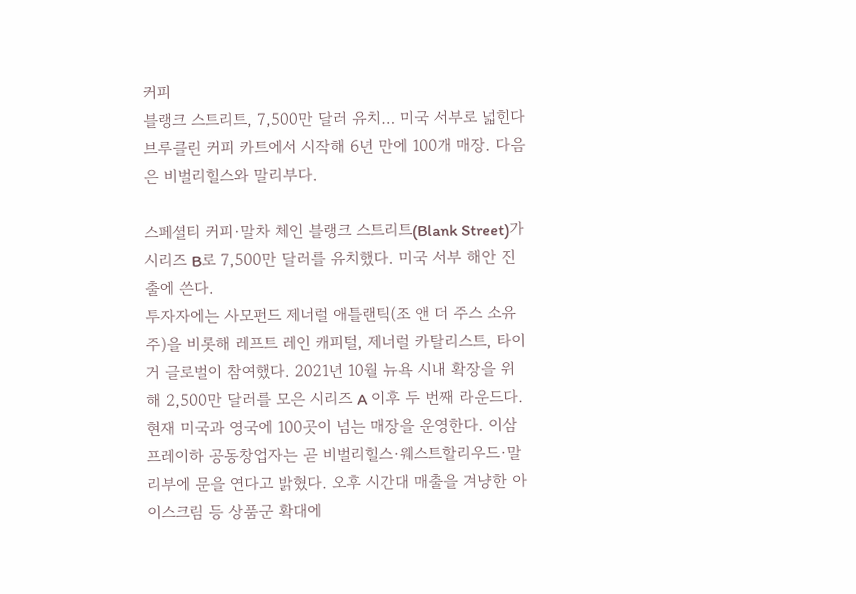커피
블랭크 스트리트, 7,500만 달러 유치… 미국 서부로 넓힌다
브루클린 커피 카트에서 시작해 6년 만에 100개 매장. 다음은 비벌리힐스와 말리부다.

스페셜티 커피·말차 체인 블랭크 스트리트(Blank Street)가 시리즈 B로 7,500만 달러를 유치했다. 미국 서부 해안 진출에 쓴다.
투자자에는 사모펀드 제너럴 애틀랜틱(조 앤 더 주스 소유주)을 비롯해 레프트 레인 캐피털, 제너럴 카탈리스트, 타이거 글로벌이 참여했다. 2021년 10월 뉴욕 시내 확장을 위해 2,500만 달러를 모은 시리즈 A 이후 두 번째 라운드다.
현재 미국과 영국에 100곳이 넘는 매장을 운영한다. 이삼 프레이하 공동창업자는 곧 비벌리힐스·웨스트할리우드·말리부에 문을 연다고 밝혔다. 오후 시간대 매출을 겨냥한 아이스크림 등 상품군 확대에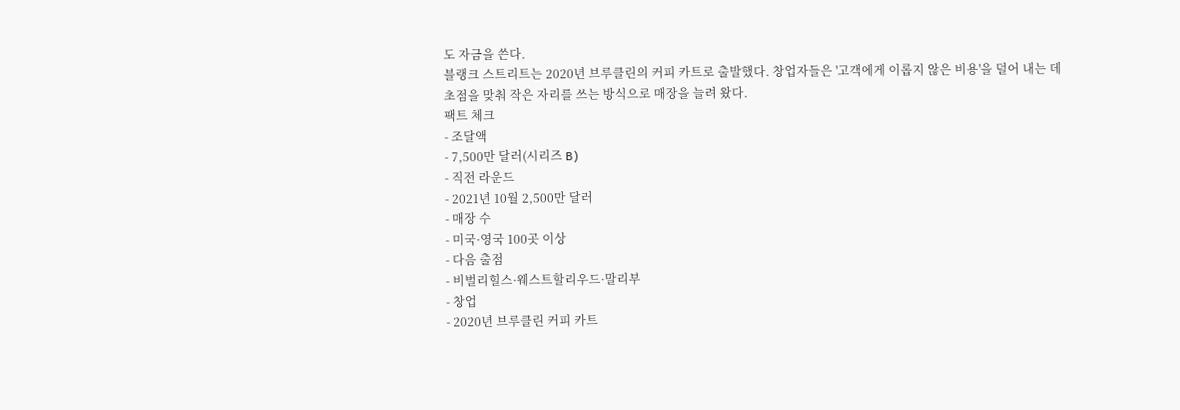도 자금을 쓴다.
블랭크 스트리트는 2020년 브루클린의 커피 카트로 출발했다. 창업자들은 '고객에게 이롭지 않은 비용'을 덜어 내는 데 초점을 맞춰 작은 자리를 쓰는 방식으로 매장을 늘려 왔다.
팩트 체크
- 조달액
- 7,500만 달러(시리즈 B)
- 직전 라운드
- 2021년 10월 2,500만 달러
- 매장 수
- 미국·영국 100곳 이상
- 다음 출점
- 비벌리힐스·웨스트할리우드·말리부
- 창업
- 2020년 브루클린 커피 카트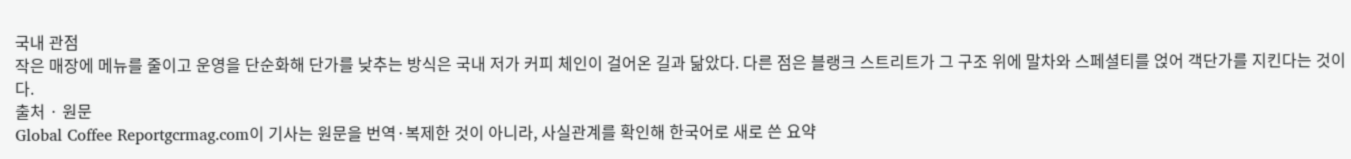국내 관점
작은 매장에 메뉴를 줄이고 운영을 단순화해 단가를 낮추는 방식은 국내 저가 커피 체인이 걸어온 길과 닮았다. 다른 점은 블랭크 스트리트가 그 구조 위에 말차와 스페셜티를 얹어 객단가를 지킨다는 것이다.
출처 · 원문
Global Coffee Reportgcrmag.com이 기사는 원문을 번역·복제한 것이 아니라, 사실관계를 확인해 한국어로 새로 쓴 요약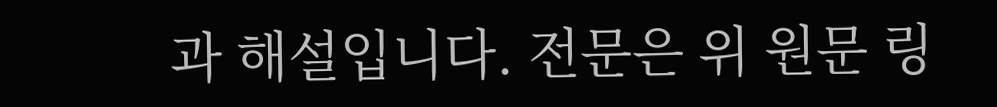과 해설입니다. 전문은 위 원문 링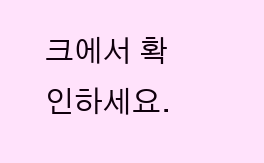크에서 확인하세요.